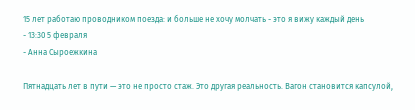15 лет работаю проводником поезда: и больше не хочу молчать - это я вижу каждый день
- 13:30 5 февраля
- Анна Сыроежкина

Пятнадцать лет в пути — это не просто стаж. Это другая реальность. Вагон становится капсулой,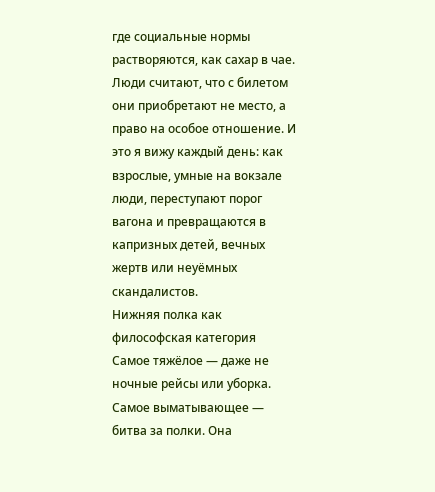где социальные нормы растворяются, как сахар в чае. Люди считают, что с билетом они приобретают не место, а право на особое отношение. И это я вижу каждый день: как взрослые, умные на вокзале люди, переступают порог вагона и превращаются в капризных детей, вечных жертв или неуёмных скандалистов.
Нижняя полка как философская категория
Самое тяжёлое — даже не ночные рейсы или уборка. Самое выматывающее — битва за полки. Она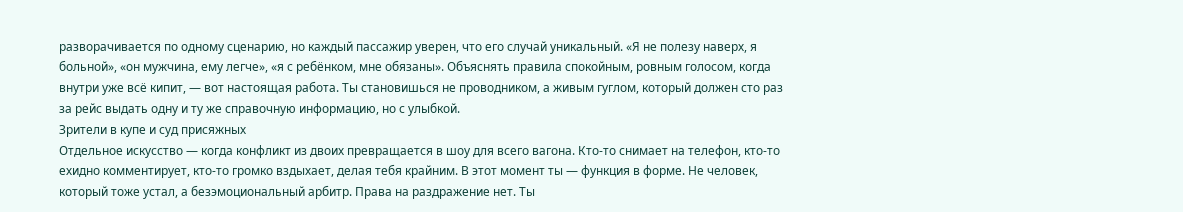разворачивается по одному сценарию, но каждый пассажир уверен, что его случай уникальный. «Я не полезу наверх, я больной», «он мужчина, ему легче», «я с ребёнком, мне обязаны». Объяснять правила спокойным, ровным голосом, когда внутри уже всё кипит, — вот настоящая работа. Ты становишься не проводником, а живым гуглом, который должен сто раз за рейс выдать одну и ту же справочную информацию, но с улыбкой.
Зрители в купе и суд присяжных
Отдельное искусство — когда конфликт из двоих превращается в шоу для всего вагона. Кто-то снимает на телефон, кто-то ехидно комментирует, кто-то громко вздыхает, делая тебя крайним. В этот момент ты — функция в форме. Не человек, который тоже устал, а безэмоциональный арбитр. Права на раздражение нет. Ты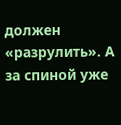должен «разрулить». А за спиной уже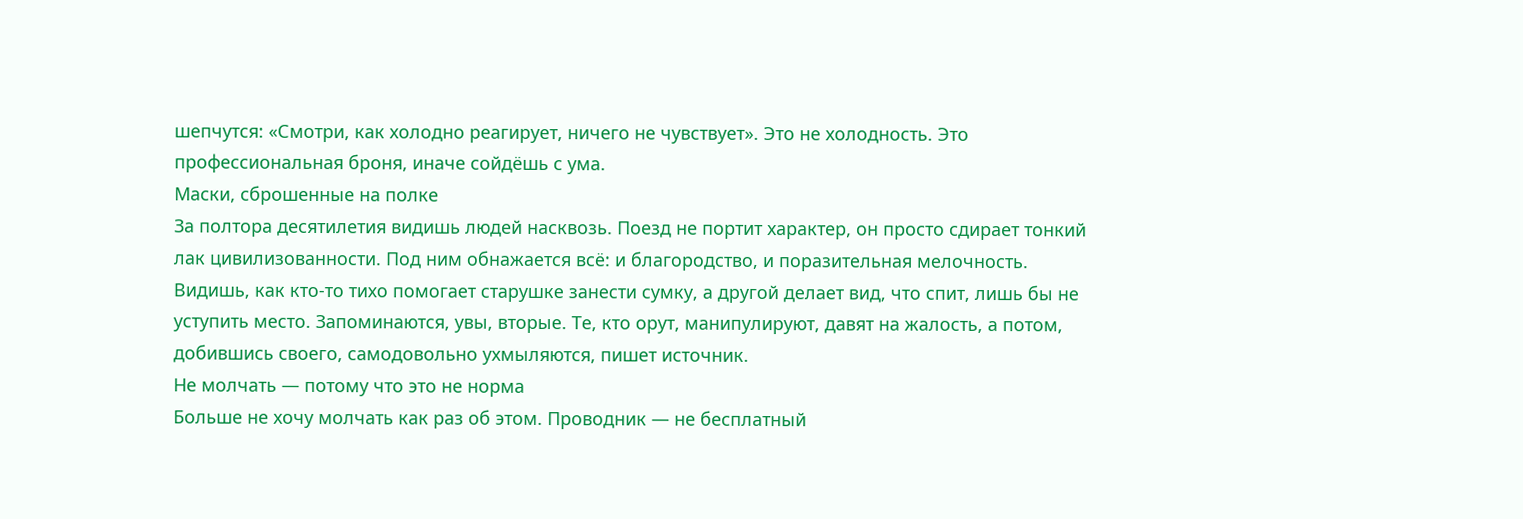шепчутся: «Смотри, как холодно реагирует, ничего не чувствует». Это не холодность. Это профессиональная броня, иначе сойдёшь с ума.
Маски, сброшенные на полке
За полтора десятилетия видишь людей насквозь. Поезд не портит характер, он просто сдирает тонкий лак цивилизованности. Под ним обнажается всё: и благородство, и поразительная мелочность. Видишь, как кто-то тихо помогает старушке занести сумку, а другой делает вид, что спит, лишь бы не уступить место. Запоминаются, увы, вторые. Те, кто орут, манипулируют, давят на жалость, а потом, добившись своего, самодовольно ухмыляются, пишет источник.
Не молчать — потому что это не норма
Больше не хочу молчать как раз об этом. Проводник — не бесплатный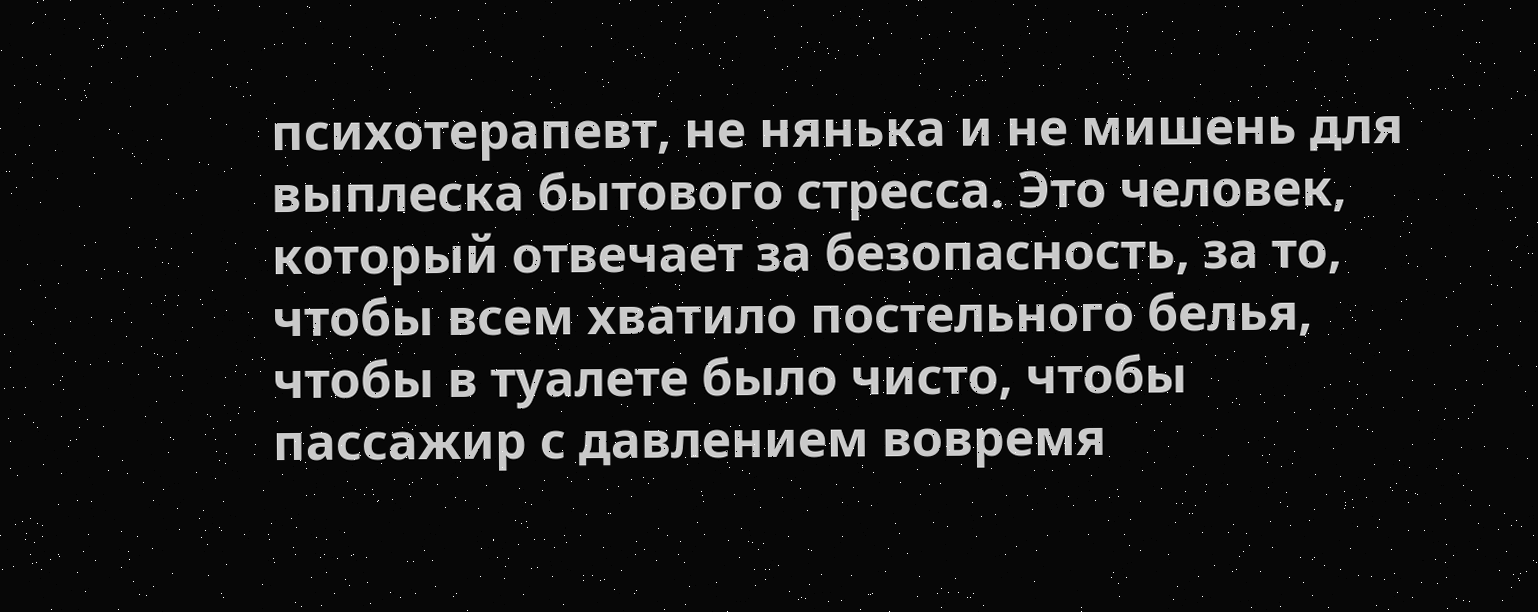психотерапевт, не нянька и не мишень для выплеска бытового стресса. Это человек, который отвечает за безопасность, за то, чтобы всем хватило постельного белья, чтобы в туалете было чисто, чтобы пассажир с давлением вовремя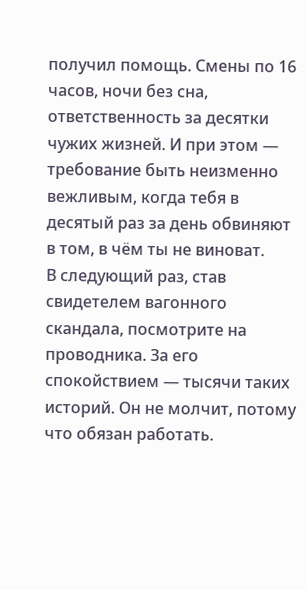получил помощь. Смены по 16 часов, ночи без сна, ответственность за десятки чужих жизней. И при этом — требование быть неизменно вежливым, когда тебя в десятый раз за день обвиняют в том, в чём ты не виноват.
В следующий раз, став свидетелем вагонного скандала, посмотрите на проводника. За его спокойствием — тысячи таких историй. Он не молчит, потому что обязан работать.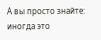А вы просто знайте: иногда это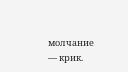молчание — крик.